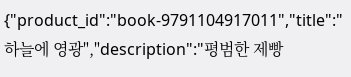{"product_id":"book-9791104917011","title":"하늘에 영광","description":"평범한 제빵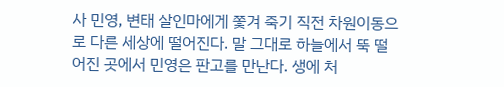사 민영, 변태 살인마에게 쫓겨 죽기 직전 차원이동으로 다른 세상에 떨어진다. 말 그대로 하늘에서 뚝 떨어진 곳에서 민영은 판고를 만난다. 생에 처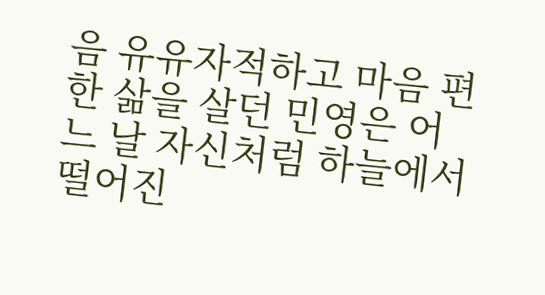음 유유자적하고 마음 편한 삶을 살던 민영은 어느 날 자신처럼 하늘에서 떨어진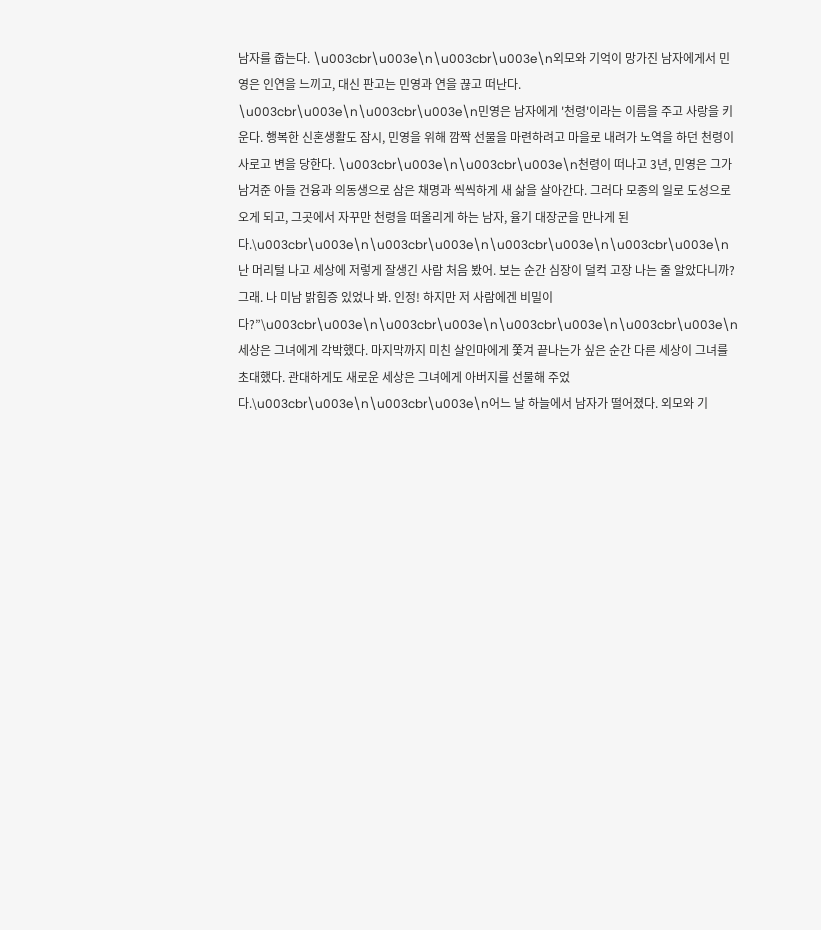남자를 줍는다. \u003cbr\u003e\n\u003cbr\u003e\n외모와 기억이 망가진 남자에게서 민영은 인연을 느끼고, 대신 판고는 민영과 연을 끊고 떠난다. \u003cbr\u003e\n\u003cbr\u003e\n민영은 남자에게 '천령'이라는 이름을 주고 사랑을 키운다. 행복한 신혼생활도 잠시, 민영을 위해 깜짝 선물을 마련하려고 마을로 내려가 노역을 하던 천령이 사로고 변을 당한다. \u003cbr\u003e\n\u003cbr\u003e\n천령이 떠나고 3년, 민영은 그가 남겨준 아들 건융과 의동생으로 삼은 채명과 씩씩하게 새 삶을 살아간다. 그러다 모종의 일로 도성으로 오게 되고, 그곳에서 자꾸만 천령을 떠올리게 하는 남자, 율기 대장군을 만나게 된다.\u003cbr\u003e\n\u003cbr\u003e\n\u003cbr\u003e\n\u003cbr\u003e\n난 머리털 나고 세상에 저렇게 잘생긴 사람 처음 봤어. 보는 순간 심장이 덜컥 고장 나는 줄 알았다니까? 그래. 나 미남 밝힘증 있었나 봐. 인정! 하지만 저 사람에겐 비밀이다?”\u003cbr\u003e\n\u003cbr\u003e\n\u003cbr\u003e\n\u003cbr\u003e\n세상은 그녀에게 각박했다. 마지막까지 미친 살인마에게 쫓겨 끝나는가 싶은 순간 다른 세상이 그녀를 초대했다. 관대하게도 새로운 세상은 그녀에게 아버지를 선물해 주었다.\u003cbr\u003e\n\u003cbr\u003e\n어느 날 하늘에서 남자가 떨어졌다. 외모와 기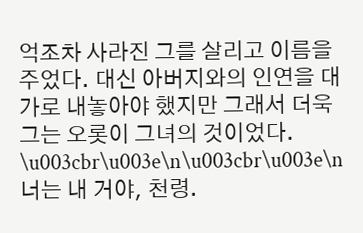억조차 사라진 그를 살리고 이름을 주었다. 대신 아버지와의 인연을 대가로 내놓아야 했지만 그래서 더욱 그는 오롯이 그녀의 것이었다. \u003cbr\u003e\n\u003cbr\u003e\n너는 내 거야, 천령.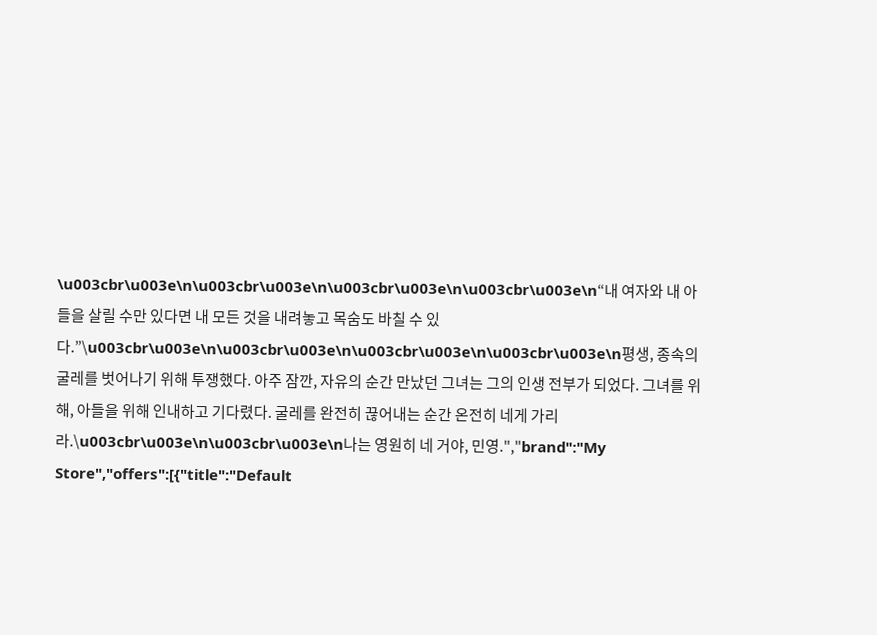\u003cbr\u003e\n\u003cbr\u003e\n\u003cbr\u003e\n\u003cbr\u003e\n“내 여자와 내 아들을 살릴 수만 있다면 내 모든 것을 내려놓고 목숨도 바칠 수 있다.”\u003cbr\u003e\n\u003cbr\u003e\n\u003cbr\u003e\n\u003cbr\u003e\n평생, 종속의 굴레를 벗어나기 위해 투쟁했다. 아주 잠깐, 자유의 순간 만났던 그녀는 그의 인생 전부가 되었다. 그녀를 위해, 아들을 위해 인내하고 기다렸다. 굴레를 완전히 끊어내는 순간 온전히 네게 가리라.\u003cbr\u003e\n\u003cbr\u003e\n나는 영원히 네 거야, 민영.","brand":"My Store","offers":[{"title":"Default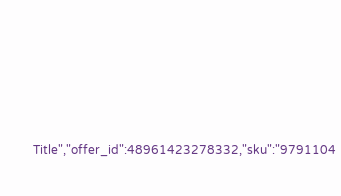Title","offer_id":48961423278332,"sku":"9791104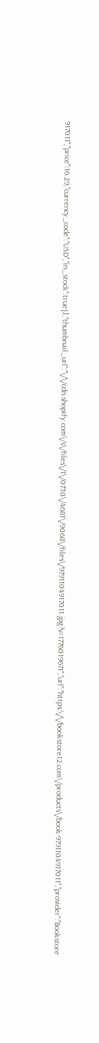917011","price":16.29,"currency_code":"USD","in_stock":true}],"thumbnail_url":"\/\/cdn.shopify.com\/s\/files\/1\/0730\/4681\/9068\/files\/9791104917011.jpg?v=1776019671","url":"https:\/\/bookstore12.com\/products\/book-9791104917011","provider":"Bookstore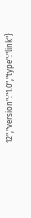12","version":"1.0","type":"link"}